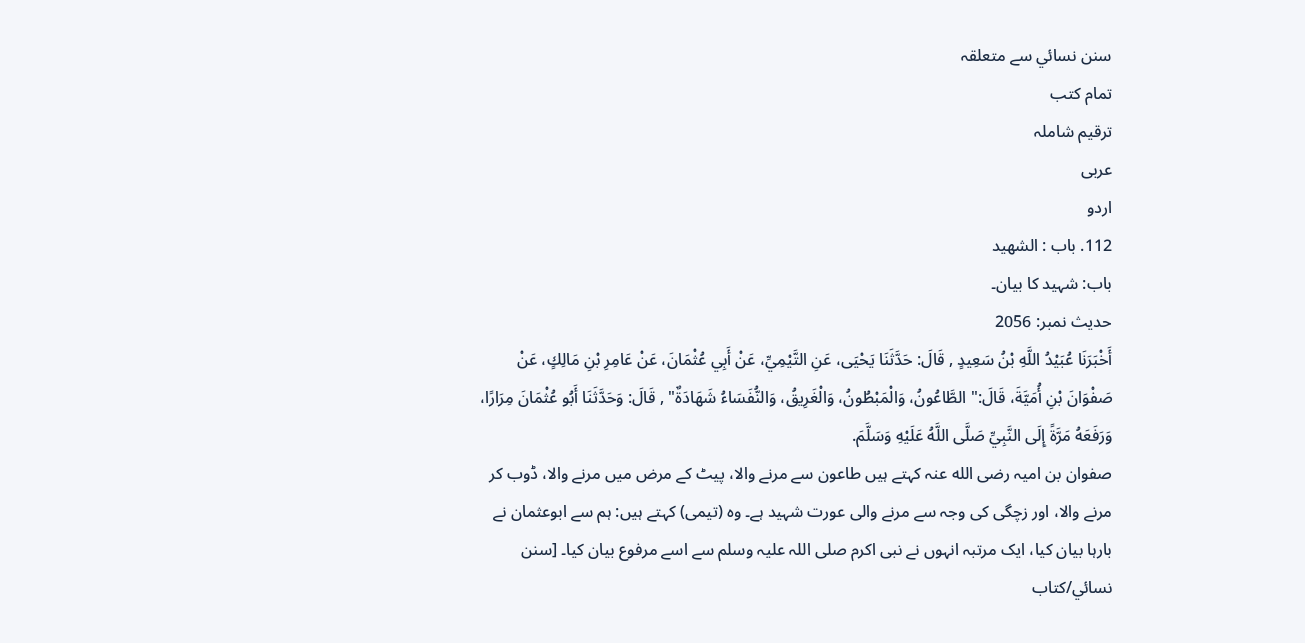سنن نسائي سے متعلقہ
تمام کتب
ترقیم شاملہ
عربی
اردو
112. باب : الشهيد
باب: شہید کا بیان۔
حدیث نمبر: 2056
أَخْبَرَنَا عُبَيْدُ اللَّهِ بْنُ سَعِيدٍ , قَالَ: حَدَّثَنَا يَحْيَى، عَنِ التَّيْمِيِّ، عَنْ أَبِي عُثْمَانَ، عَنْ عَامِرِ بْنِ مَالِكٍ، عَنْ صَفْوَانَ بْنِ أُمَيَّةَ، قَالَ:" الطَّاعُونُ، وَالْمَبْطُونُ، وَالْغَرِيقُ، وَالنُّفَسَاءُ شَهَادَةٌ" , قَالَ: وَحَدَّثَنَا أَبُو عُثْمَانَ مِرَارًا، وَرَفَعَهُ مَرَّةً إِلَى النَّبِيِّ صَلَّى اللَّهُ عَلَيْهِ وَسَلَّمَ.
صفوان بن امیہ رضی الله عنہ کہتے ہیں طاعون سے مرنے والا، پیٹ کے مرض میں مرنے والا، ڈوب کر مرنے والا، اور زچگی کی وجہ سے مرنے والی عورت شہید ہے۔ وہ (تیمی) کہتے ہیں: ہم سے ابوعثمان نے بارہا بیان کیا، ایک مرتبہ انہوں نے نبی اکرم صلی اللہ علیہ وسلم سے اسے مرفوع بیان کیا۔ [سنن نسائي/كتاب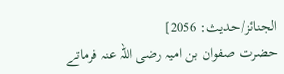الجنائز/حدیث: 2056]
حضرت صفوان بن امیہ رضی اللہ عنہ فرماتے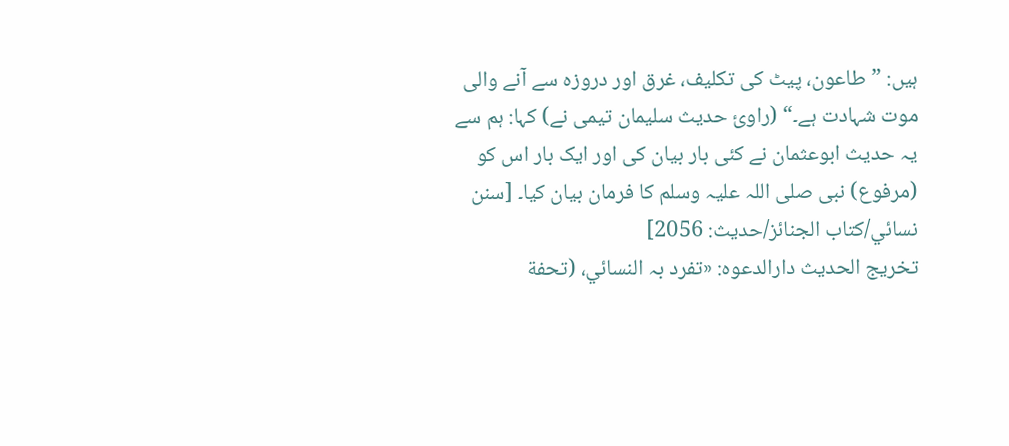ہیں: ”طاعون، پیٹ کی تکلیف، غرق اور دروزہ سے آنے والی موت شہادت ہے۔“ (راویٔ حدیث سلیمان تیمی نے) کہا: ہم سے یہ حدیث ابوعثمان نے کئی بار بیان کی اور ایک بار اس کو (مرفوع) نبی صلی اللہ علیہ وسلم کا فرمان بیان کیا۔ [سنن نسائي/كتاب الجنائز/حدیث: 2056]
تخریج الحدیث دارالدعوہ: «تفرد بہ النسائي، (تحفة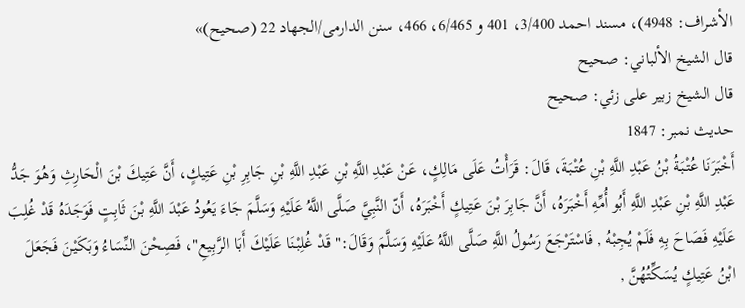الأشراف: 4948)، مسند احمد 3/400، 401 و 6/465، 466، سنن الدارمی/الجھاد 22 (صحیح)»
قال الشيخ الألباني: صحيح
قال الشيخ زبير على زئي: صحيح
حدیث نمبر: 1847
أَخْبَرَنَا عُتْبَةُ بْنُ عَبْدِ اللَّهِ بْنِ عُتْبَةَ، قَالَ: قَرَأْتُ عَلَى مَالِكٍ، عَنْ عَبْدِ اللَّهِ بْنِ عَبْدِ اللَّهِ بْنِ جَابِرِ بْنِ عَتِيكٍ، أَنَّ عَتِيكَ بْنَ الْحَارِثِ وَهُوَ جَدُّ عَبْدِ اللَّهِ بْنِ عَبْدِ اللَّهِ أَبُو أُمِّهِ أَخْبَرَهُ، أَنَّ جَابِرَ بْنَ عَتِيكٍ أَخْبَرَهُ، أَنّ النَّبِيَّ صَلَّى اللَّهُ عَلَيْهِ وَسَلَّمَ جَاءَ يَعُودُ عَبْدَ اللَّهِ بْنَ ثَابِتٍ فَوَجَدَهُ قَدْ غُلِبَ عَلَيْهِ فَصَاحَ بِهِ فَلَمْ يُجِبْهُ , فَاسْتَرْجَعَ رَسُولُ اللَّهِ صَلَّى اللَّهُ عَلَيْهِ وَسَلَّمَ وَقَالَ:" قَدْ غُلِبْنَا عَلَيْكَ أَبَا الرَّبِيعِ"، فَصِحْنَ النِّسَاءُ وَبَكَيْنَ فَجَعَلَ ابْنُ عَتِيكٍ يُسَكِّتُهُنَّ ,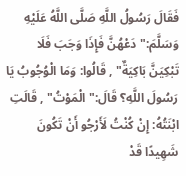فَقَالَ رَسُولُ اللَّهِ صَلَّى اللَّهُ عَلَيْهِ وَسَلَّمَ:" دَعْهُنَّ فَإِذَا وَجَبَ فَلَا تَبْكِيَنَّ بَاكِيَةٌ" , قَالُوا: وَمَا الْوُجُوبُ يَا رَسُولَ اللَّهِ؟ قَالَ:" الْمَوْتُ" , قَالَتِ ابْنَتُهُ: إِنْ كُنْتُ لَأَرْجُو أَنْ تَكُونَ شَهِيدًا قَدْ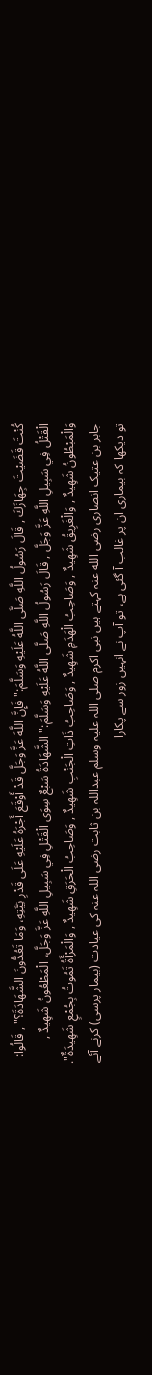كُنْتَ قَضَيْتَ جِهَازَكَ , قَالَ رَسُولُ اللَّهِ صَلَّى اللَّهُ عَلَيْهِ وَسَلَّمَ:" فَإِنَّ اللَّهَ عَزَّ وَجَلَّ قَدْ أَوْقَعَ أَجْرَهُ عَلَيْهِ عَلَى قَدْرِ نِيَّتِهِ، وَمَا تَعُدُّونَ الشَّهَادَةَ؟" , قَالُوا: الْقَتْلُ فِي سَبِيلِ اللَّهِ عَزَّ وَجَلَّ , قَالَ رَسُولُ اللَّهِ صَلَّى اللَّهُ عَلَيْهِ وَسَلَّمَ:" الشَّهَادَةُ سَبْعٌ سِوَى الْقَتْلِ فِي سَبِيلِ اللَّهِ عَزَّ وَجَلَّ، الْمَطْعُونُ شَهِيدٌ , وَالْمَبْطُونُ شَهِيدٌ , وَالْغَرِيقُ شَهِيدٌ , وَصَاحِبُ الْهَدَمِ شَهِيدٌ , وَصَاحِبُ ذَاتِ الْجَنْبِ شَهِيدٌ , وَصَاحِبُ الْحَرَقِ شَهِيدٌ , وَالْمَرْأَةُ تَمُوتُ بِجُمْعٍ شَهِيدَةٌ".
جابر بن عتیک انصاری رضی الله عنہ کہتے ہیں نبی اکرم صلی اللہ علیہ وسلم عبداللہ بن ثابت رضی اللہ عنہ کی عیادت (بیمار پرسی) کرنے آئے تو دیکھا کہ بیماری ان پر غالب آ گئی ہے، تو آپ نے انہیں زور سے پکارا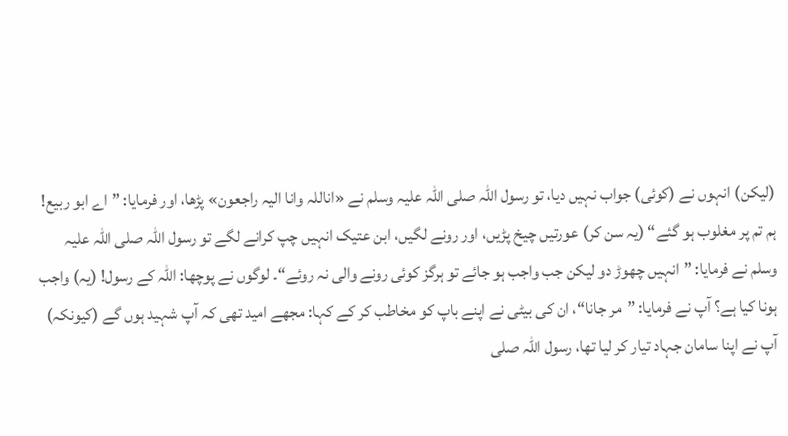(لیکن) انہوں نے (کوئی) جواب نہیں دیا، تو رسول اللہ صلی اللہ علیہ وسلم نے «اناللہ وانا اليہ راجعون» پڑھا، اور فرمایا: ”اے ابو ربیع! ہم تم پر مغلوب ہو گئے“ (یہ سن کر) عورتیں چیخ پڑیں، اور رونے لگیں، ابن عتیک انہیں چپ کرانے لگے تو رسول اللہ صلی اللہ علیہ وسلم نے فرمایا: ”انہیں چھوڑ دو لیکن جب واجب ہو جائے تو ہرگز کوئی رونے والی نہ روئے“۔ لوگوں نے پوچھا: اللہ کے رسول! (یہ) واجب ہونا کیا ہے؟ آپ نے فرمایا: ”مر جانا“، ان کی بیٹی نے اپنے باپ کو مخاطب کر کے کہا: مجھے امید تھی کہ آپ شہید ہوں گے (کیونکہ) آپ نے اپنا سامان جہاد تیار کر لیا تھا، رسول اللہ صلی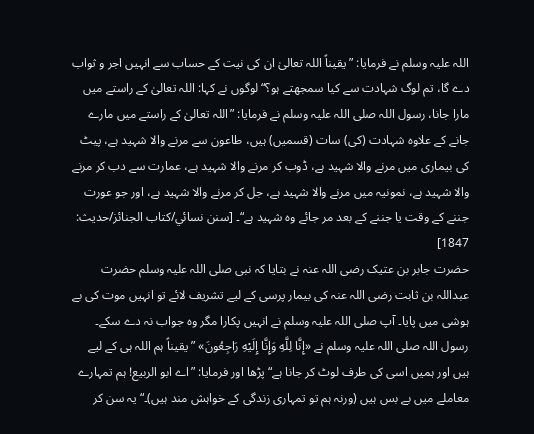اللہ علیہ وسلم نے فرمایا: ”یقیناً اللہ تعالیٰ ان کی نیت کے حساب سے انہیں اجر و ثواب دے گا، تم لوگ شہادت سے کیا سمجھتے ہو؟“ لوگوں نے کہا: اللہ تعالیٰ کے راستے میں مارا جانا، رسول اللہ صلی اللہ علیہ وسلم نے فرمایا: ”اللہ تعالیٰ کے راستے میں مارے جانے کے علاوہ شہادت (کی) سات (قسمیں) ہیں، طاعون سے مرنے والا شہید ہے، پیٹ کی بیماری میں مرنے والا شہید ہے، ڈوب کر مرنے والا شہید ہے، عمارت سے دب کر مرنے والا شہید ہے، نمونیہ میں مرنے والا شہید ہے، جل کر مرنے والا شہید ہے، اور جو عورت جننے کے وقت یا جننے کے بعد مر جائے وہ شہید ہے“۔ [سنن نسائي/كتاب الجنائز/حدیث: 1847]
حضرت جابر بن عتیک رضی اللہ عنہ نے بتایا کہ نبی صلی اللہ علیہ وسلم حضرت عبداللہ بن ثابت رضی اللہ عنہ کی بیمار پرسی کے لیے تشریف لائے تو انہیں موت کی بے ہوشی میں پایا۔ آپ صلی اللہ علیہ وسلم نے انہیں پکارا مگر وہ جواب نہ دے سکے۔ رسول اللہ صلی اللہ علیہ وسلم نے «إِنَّا لِلَّهِ وَإِنَّا إِلَيْهِ رَاجِعُونَ» ”یقیناً ہم اللہ ہی کے لیے ہیں اور ہمیں اسی کی طرف لوٹ کر جانا ہے“ پڑھا اور فرمایا: ”اے ابو الربیع! ہم تمہارے معاملے میں بے بس ہیں (ورنہ ہم تو تمہاری زندگی کے خواہش مند ہیں)۔“ یہ سن کر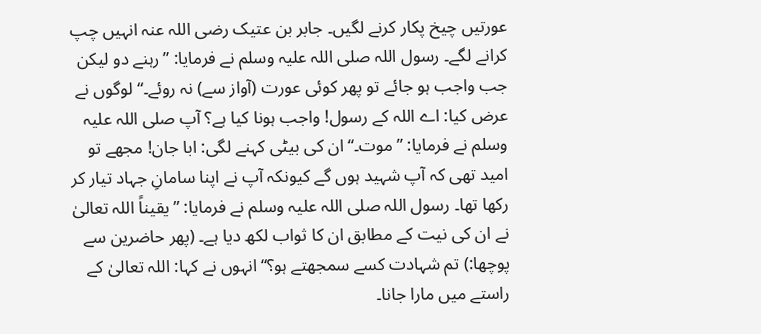عورتیں چیخ پکار کرنے لگیں۔ جابر بن عتیک رضی اللہ عنہ انہیں چپ کرانے لگے۔ رسول اللہ صلی اللہ علیہ وسلم نے فرمایا: ”رہنے دو لیکن جب واجب ہو جائے تو پھر کوئی عورت (آواز سے) نہ روئے۔“ لوگوں نے عرض کیا: اے اللہ کے رسول! واجب ہونا کیا ہے؟ آپ صلی اللہ علیہ وسلم نے فرمایا: ”موت۔“ ان کی بیٹی کہنے لگی: ابا جان! مجھے تو امید تھی کہ آپ شہید ہوں گے کیونکہ آپ نے اپنا سامانِ جہاد تیار کر رکھا تھا۔ رسول اللہ صلی اللہ علیہ وسلم نے فرمایا: ”یقیناً اللہ تعالیٰ نے ان کی نیت کے مطابق ان کا ثواب لکھ دیا ہے۔ (پھر حاضرین سے پوچھا:) تم شہادت کسے سمجھتے ہو؟“ انہوں نے کہا: اللہ تعالیٰ کے راستے میں مارا جانا۔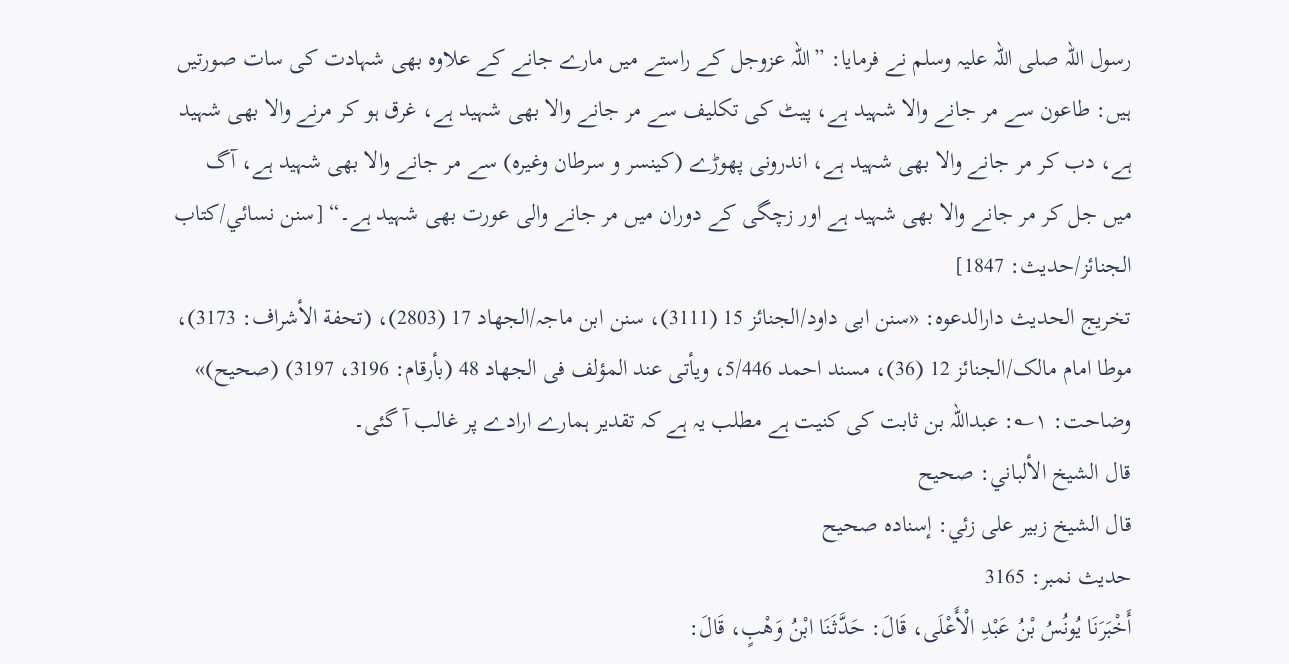رسول اللہ صلی اللہ علیہ وسلم نے فرمایا: ”اللہ عزوجل کے راستے میں مارے جانے کے علاوہ بھی شہادت کی سات صورتیں ہیں: طاعون سے مر جانے والا شہید ہے، پیٹ کی تکلیف سے مر جانے والا بھی شہید ہے، غرق ہو کر مرنے والا بھی شہید ہے، دب کر مر جانے والا بھی شہید ہے، اندرونی پھوڑے (کینسر و سرطان وغیرہ) سے مر جانے والا بھی شہید ہے، آگ میں جل کر مر جانے والا بھی شہید ہے اور زچگی کے دوران میں مر جانے والی عورت بھی شہید ہے۔“ [سنن نسائي/كتاب الجنائز/حدیث: 1847]
تخریج الحدیث دارالدعوہ: «سنن ابی داود/الجنائز 15 (3111)، سنن ابن ماجہ/الجھاد 17 (2803)، (تحفة الأشراف: 3173)، موطا امام مالک/الجنائز 12 (36)، مسند احمد 5/446، ویأتی عند المؤلف فی الجھاد 48 (بأرقام: 3196، 3197) (صحیح)»
وضاحت: ۱؎: عبداللہ بن ثابت کی کنیت ہے مطلب یہ ہے کہ تقدیر ہمارے ارادے پر غالب آ گئی۔
قال الشيخ الألباني: صحيح
قال الشيخ زبير على زئي: إسناده صحيح
حدیث نمبر: 3165
أَخْبَرَنَا يُونُسُ بْنُ عَبْدِ الْأَعْلَى، قَالَ: حَدَّثَنَا ابْنُ وَهْبٍ، قَالَ: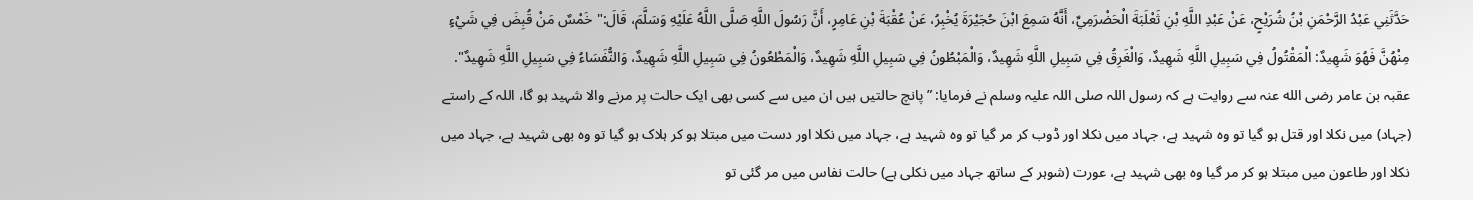حَدَّثَنِي عَبْدُ الرَّحْمَنِ بْنُ شُرَيْحٍ، عَنْ عَبْدِ اللَّهِ بْنِ ثَعْلَبَةَ الْحَضْرَمِيِّ، أَنَّهُ سَمِعَ ابْنَ حُجَيْرَةَ يُخْبِرُ، عَنْ عُقْبَةَ بْنِ عَامِرٍ، أَنَّ رَسُولَ اللَّهِ صَلَّى اللَّهُ عَلَيْهِ وَسَلَّمَ، قَالَ:" خَمْسٌ مَنْ قُبِضَ فِي شَيْءٍ مِنْهُنَّ فَهُوَ شَهِيدٌ: الْمَقْتُولُ فِي سَبِيلِ اللَّهِ شَهِيدٌ، وَالْغَرِقُ فِي سَبِيلِ اللَّهِ شَهِيدٌ، وَالْمَبْطُونُ فِي سَبِيلِ اللَّهِ شَهِيدٌ، وَالْمَطْعُونُ فِي سَبِيلِ اللَّهِ شَهِيدٌ، وَالنُّفَسَاءُ فِي سَبِيلِ اللَّهِ شَهِيدٌ".
عقبہ بن عامر رضی الله عنہ سے روایت ہے کہ رسول اللہ صلی اللہ علیہ وسلم نے فرمایا: ”پانچ حالتیں ہیں ان میں سے کسی بھی ایک حالت پر مرنے والا شہید ہو گا، اللہ کے راستے (جہاد) میں نکلا اور قتل ہو گیا تو وہ شہید ہے، جہاد میں نکلا اور ڈوب کر مر گیا تو وہ شہید ہے، جہاد میں نکلا اور دست میں مبتلا ہو کر ہلاک ہو گیا تو وہ بھی شہید ہے، جہاد میں نکلا اور طاعون میں مبتلا ہو کر مر گیا وہ بھی شہید ہے، عورت (شوہر کے ساتھ جہاد میں نکلی ہے) حالت نفاس میں مر گئی تو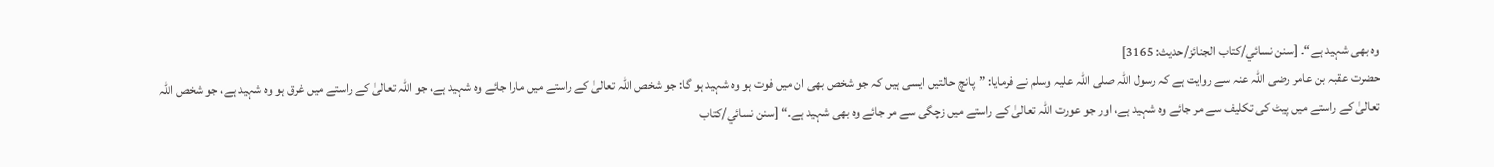وہ بھی شہید ہے“۔ [سنن نسائي/كتاب الجنائز/حدیث: 3165]
حضرت عقبہ بن عامر رضی اللہ عنہ سے روایت ہے کہ رسول اللہ صلی اللہ علیہ وسلم نے فرمایا: ”پانچ حالتیں ایسی ہیں کہ جو شخص بھی ان میں فوت ہو وہ شہید ہو گا: جو شخص اللہ تعالیٰ کے راستے میں مارا جائے وہ شہید ہے، جو اللہ تعالیٰ کے راستے میں غرق ہو وہ شہید ہے، جو شخص اللہ تعالیٰ کے راستے میں پیٹ کی تکلیف سے مر جائے وہ شہید ہے، اور جو عورت اللہ تعالیٰ کے راستے میں زچگی سے مر جائے وہ بھی شہید ہے۔“ [سنن نسائي/كتاب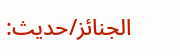الجنائز/حدیث: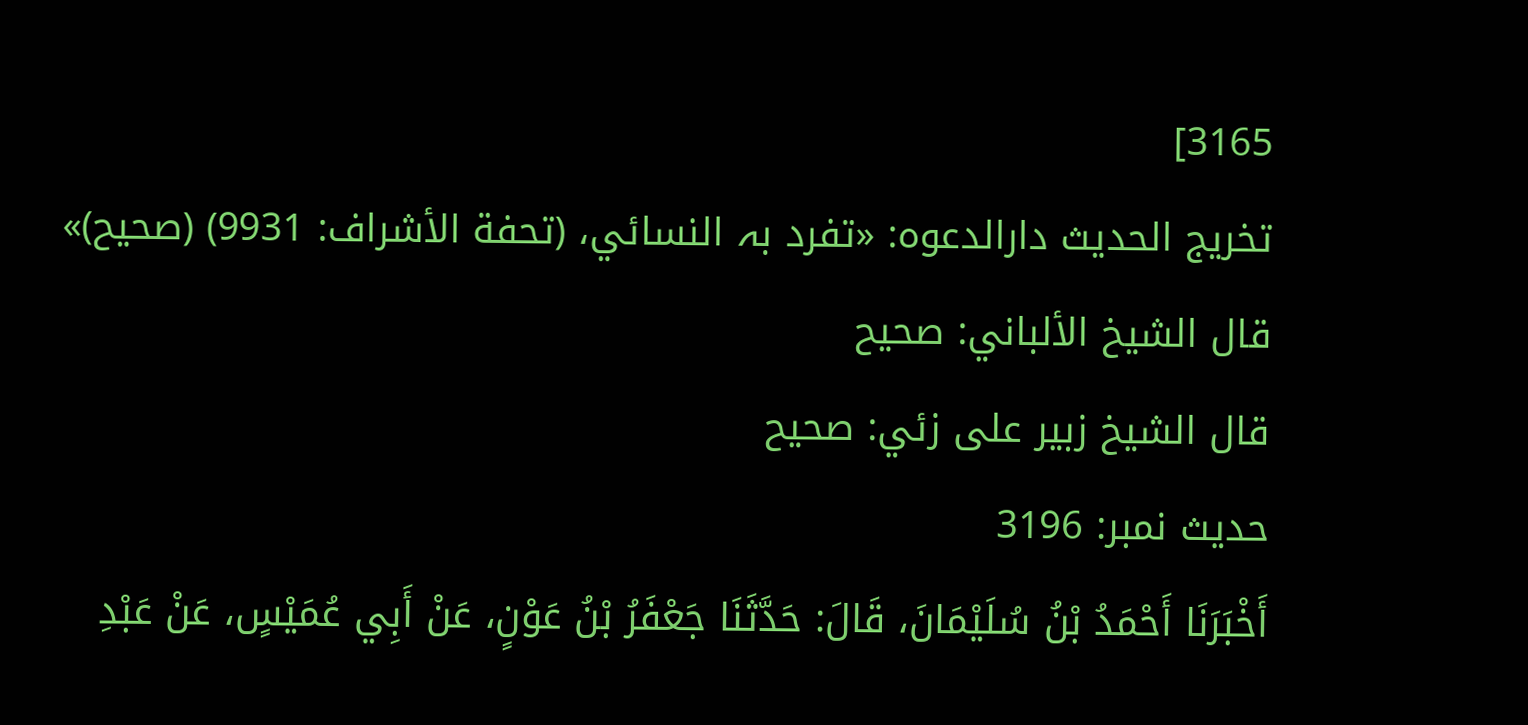3165]
تخریج الحدیث دارالدعوہ: «تفرد بہ النسائي، (تحفة الأشراف: 9931) (صحیح)»
قال الشيخ الألباني: صحيح
قال الشيخ زبير على زئي: صحيح
حدیث نمبر: 3196
أَخْبَرَنَا أَحْمَدُ بْنُ سُلَيْمَانَ، قَالَ: حَدَّثَنَا جَعْفَرُ بْنُ عَوْنٍ، عَنْ أَبِي عُمَيْسٍ، عَنْ عَبْدِ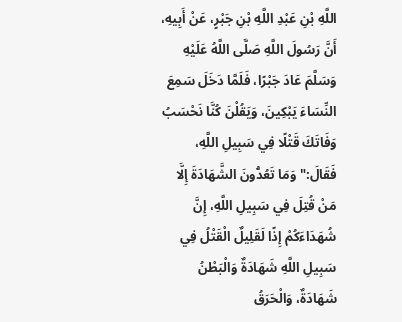اللَّهِ بْنِ عَبْدِ اللَّهِ بْنِ جَبْرٍ، عَنْ أَبِيهِ، أَنَّ رَسُولَ اللَّهِ صَلَّى اللَّهُ عَلَيْهِ وَسَلَّمَ عَادَ جَبْرًا، فَلَمَّا دَخَلَ سَمِعَ النِّسَاءَ يَبْكِينَ، وَيَقُلْنَ كُنَّا نَحْسَبُ وَفَاتَكَ قَتْلًا فِي سَبِيلِ اللَّهِ، فَقَالَ:" وَمَا تَعُدُّونَ الشَّهَادَةَ إِلَّا مَنْ قُتِلَ فِي سَبِيلِ اللَّهِ، إِنَّ شُهَدَاءَكُمْ إِذًا لَقَلِيلٌ الْقَتْلُ فِي سَبِيلِ اللَّهِ شَهَادَةٌ وَالْبَطْنُ شَهَادَةٌ، وَالْحَرَقُ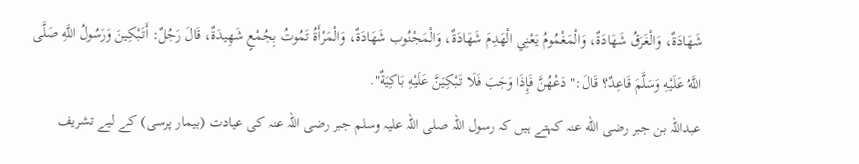شَهَادَةٌ، وَالْغَرَقُ شَهَادَةٌ، وَالْمَغْمُومُ يَعْنِي الْهَدِمَ شَهَادَةٌ، وَالْمَجْنُوب شَهَادَةٌ، وَالْمَرْأَةُ تَمُوتُ بِجُمْعٍ شَهِيدَةٌ، قَالَ رَجُلٌ: أَتَبْكِينَ وَرَسُولُ اللَّهِ صَلَّى اللَّهُ عَلَيْهِ وَسَلَّمَ قَاعِدٌ؟ قَالَ:" دَعْهُنَّ فَإِذَا وَجَبَ فَلَا تَبْكِيَنَّ عَلَيْهِ بَاكِيَةٌ".
عبداللہ بن جبر رضی الله عنہ کہتے ہیں کہ رسول اللہ صلی اللہ علیہ وسلم جبر رضی اللہ عنہ کی عیادت (بیمار پرسی) کے لیے تشریف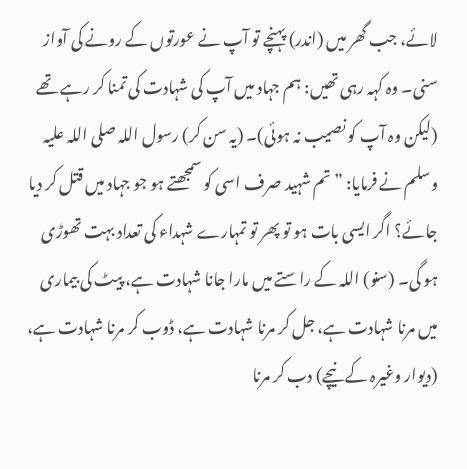لائے، جب گھر میں (اندر) پہنچے تو آپ نے عورتوں کے رونے کی آواز سنی۔ وہ کہہ رہی تھیں: ہم جہاد میں آپ کی شہادت کی تمنا کر رہے تھے (لیکن وہ آپ کو نصیب نہ ہوئی)۔ (یہ سن کر) رسول اللہ صلی اللہ علیہ وسلم نے فرمایا: ”تم شہید صرف اسی کو سمجھتے ہو جو جہاد میں قتل کر دیا جائے؟ اگر ایسی بات ہو تو پھر تو تمہارے شہداء کی تعداد بہت تھوڑی ہو گی۔ (سنو) اللہ کے راستے میں مارا جانا شہادت ہے، پیٹ کی بیماری میں مرنا شہادت ہے، جل کر مرنا شہادت ہے، ڈوب کر مرنا شہادت ہے، (دیوار وغیرہ کے نیچے) دب کر مرنا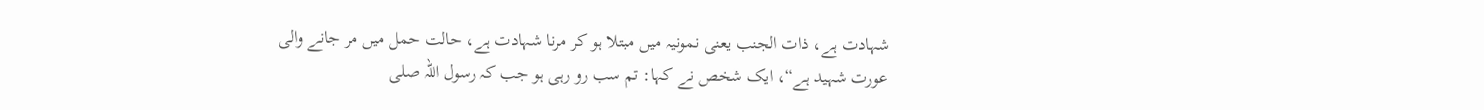شہادت ہے، ذات الجنب یعنی نمونیہ میں مبتلا ہو کر مرنا شہادت ہے، حالت حمل میں مر جانے والی عورت شہید ہے“، ایک شخص نے کہا: تم سب رو رہی ہو جب کہ رسول اللہ صلی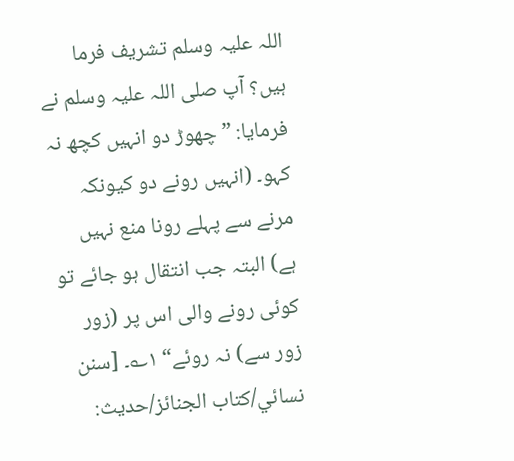اللہ علیہ وسلم تشریف فرما ہیں؟ آپ صلی اللہ علیہ وسلم نے فرمایا: ”چھوڑ دو انہیں کچھ نہ کہو۔ (انہیں رونے دو کیونکہ مرنے سے پہلے رونا منع نہیں ہے) البتہ جب انتقال ہو جائے تو کوئی رونے والی اس پر (زور زور سے) نہ روئے“ ۱؎۔ [سنن نسائي/كتاب الجنائز/حدیث: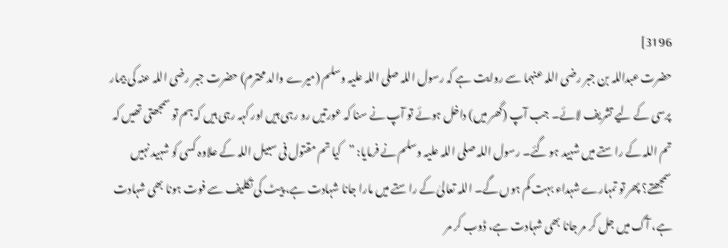3196]
حضرت عبداللہ بن جبر رضی اللہ عنہما سے روایت ہے کہ رسول اللہ صلی اللہ علیہ وسلم (میرے والد محترم) حضرت جبر رضی اللہ عنہ کی بیمار پرسی کے لیے تشریف لائے۔ جب آپ (گھر میں) داخل ہوئے تو آپ نے سنا کہ عورتیں رو رہی ہیں اور کہہ رہی ہیں کہ ہم تو سمجھتی تھیں کہ تم اللہ کے راستے میں شہید ہو گئے۔ رسول اللہ صلی اللہ علیہ وسلم نے فرمایا: ”کیا تم مقتول فی سبیل اللہ کے علاوہ کسی کو شہید نہیں سمجھتے؟ پھر تو تمہارے شہداء بہت کم ہوں گے۔ اللہ تعالیٰ کے راستے میں مارا جانا شہادت ہے، پیٹ کی تکلیف سے فوت ہونا بھی شہادت ہے، آگ میں جل کر مر جانا بھی شہادت ہے، ڈوب کر مر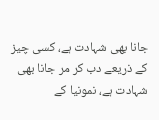جانا بھی شہادت ہے، کسی چیز کے ذریعے دب کر مر جانا بھی شہادت ہے، نمونیا کے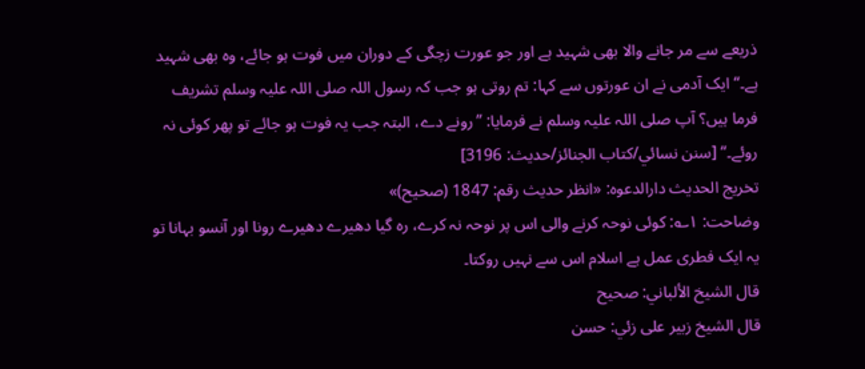ذریعے سے مر جانے والا بھی شہید ہے اور جو عورت زچگی کے دوران میں فوت ہو جائے، وہ بھی شہید ہے۔“ ایک آدمی نے ان عورتوں سے کہا: تم روتی ہو جب کہ رسول اللہ صلی اللہ علیہ وسلم تشریف فرما ہیں؟ آپ صلی اللہ علیہ وسلم نے فرمایا: ”رونے دے، البتہ جب یہ فوت ہو جائے تو پھر کوئی نہ روئے۔“ [سنن نسائي/كتاب الجنائز/حدیث: 3196]
تخریج الحدیث دارالدعوہ: «انظر حدیث رقم: 1847 (صحیح)»
وضاحت: ۱؎: کوئی نوحہ کرنے والی اس پر نوحہ نہ کرے، رہ گیا دھیرے دھیرے رونا اور آنسو بہانا تو یہ ایک فطری عمل ہے اسلام اس سے نہیں روکتا۔
قال الشيخ الألباني: صحيح
قال الشيخ زبير على زئي: حسن